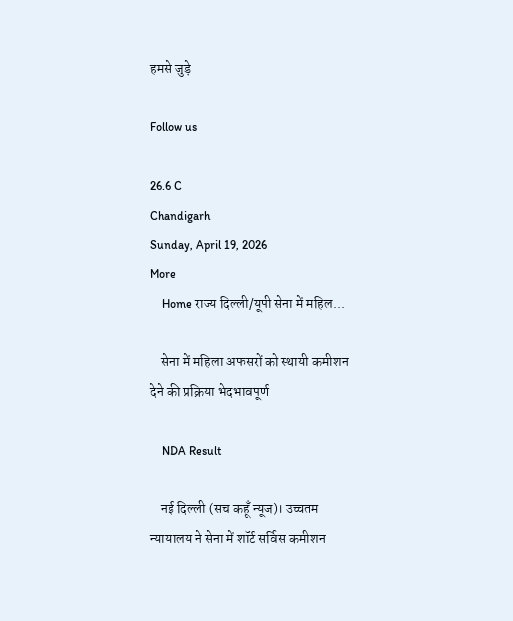हमसे जुड़े

Follow us

26.6 C
Chandigarh
Sunday, April 19, 2026
More
    Home राज्य दिल्ली/यूपी सेना में महिल...

    सेना में महिला अफसरों को स्थायी कमीशन देने की प्रक्रिया भेदभावपूर्ण

    NDA Result

    नई दिल्ली (सच कहूँ न्यूज)। उच्चतम न्यायालय ने सेना में शॉर्ट सर्विस कमीशन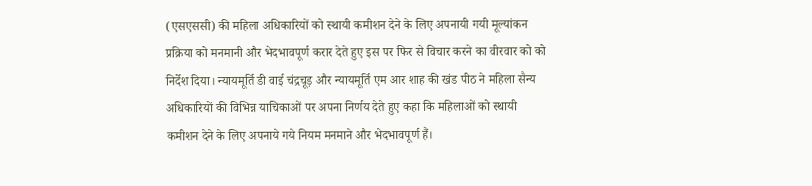(एसएससी) की महिला अधिकारियों को स्थायी कमीशन देने के लिए अपनायी गयी मूल्यांकन प्रक्रिया को मनमानी और भेदभावपूर्ण करार देते हुए इस पर फिर से विचार करने का वीरवार को को निर्देश दिया। न्यायमूर्ति डी वाई चंद्रचूड़ और न्यायमूर्ति एम आर शाह की खंड पीठ ने महिला सैन्य अधिकारियों की विभिन्न याचिकाओं पर अपना निर्णय देते हुए कहा कि महिलाओं को स्थायी कमीशन देने के लिए अपनाये गये नियम मनमाने और भेदभावपूर्ण हैं।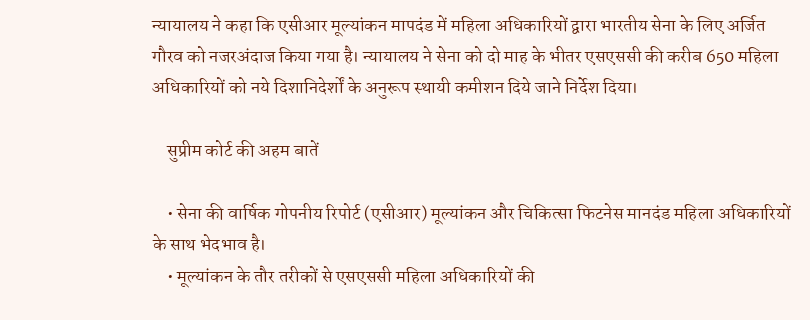न्यायालय ने कहा कि एसीआर मूल्यांकन मापदंड में महिला अधिकारियों द्वारा भारतीय सेना के लिए अर्जित गौरव को नजरअंदाज किया गया है। न्यायालय ने सेना को दो माह के भीतर एसएससी की करीब 650 महिला अधिकारियों को नये दिशानिदेर्शों के अनुरूप स्थायी कमीशन दिये जाने निर्देश दिया।

    सुप्रीम कोर्ट की अहम बातें

    • सेना की वार्षिक गोपनीय रिपोर्ट (एसीआर) मूल्यांकन और चिकित्सा फिटनेस मानदंड महिला अधिकारियों के साथ भेदभाव है।
    • मूल्यांकन के तौर तरीकों से एसएससी महिला अधिकारियों की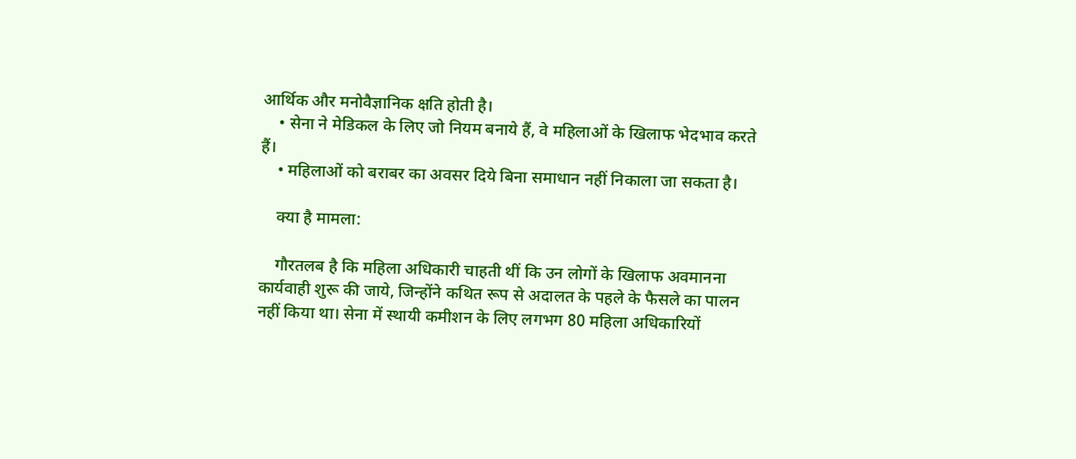आर्थिक और मनोवैज्ञानिक क्षति होती है।
    • सेना ने मेडिकल के लिए जो नियम बनाये हैं, वे महिलाओं के खिलाफ भेदभाव करते हैं।
    • महिलाओं को बराबर का अवसर दिये बिना समाधान नहीं निकाला जा सकता है।

    क्या है मामला:

    गौरतलब है कि महिला अधिकारी चाहती थीं कि उन लोगों के खिलाफ अवमानना कार्यवाही शुरू की जाये, जिन्होंने कथित रूप से अदालत के पहले के फैसले का पालन नहीं किया था। सेना में स्थायी कमीशन के लिए लगभग 80 महिला अधिकारियों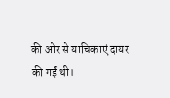की ओर से याचिकाएं दायर की गईं थी।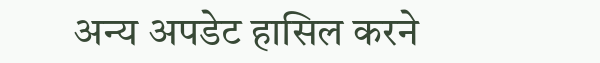अन्य अपडेट हासिल करने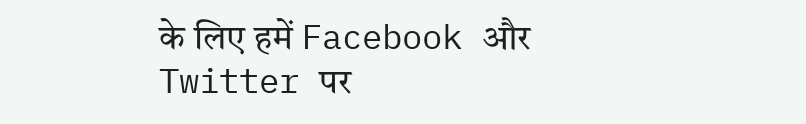के लिए हमें Facebook और Twitter पर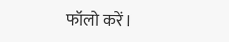फॉलो करें।